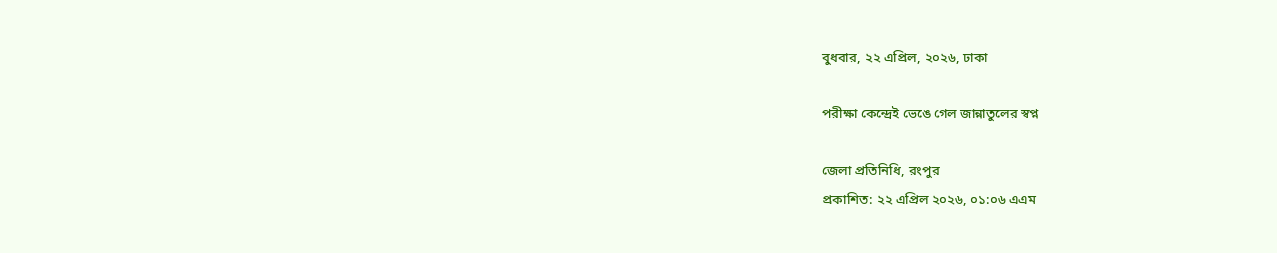বুধবার, ২২ এপ্রিল, ২০২৬, ঢাকা

পরীক্ষা কেন্দ্রেই ভেঙে গেল জান্নাতুলের স্বপ্ন

জেলা প্রতিনিধি, রংপুর
প্রকাশিত: ২২ এপ্রিল ২০২৬, ০১:০৬ এএম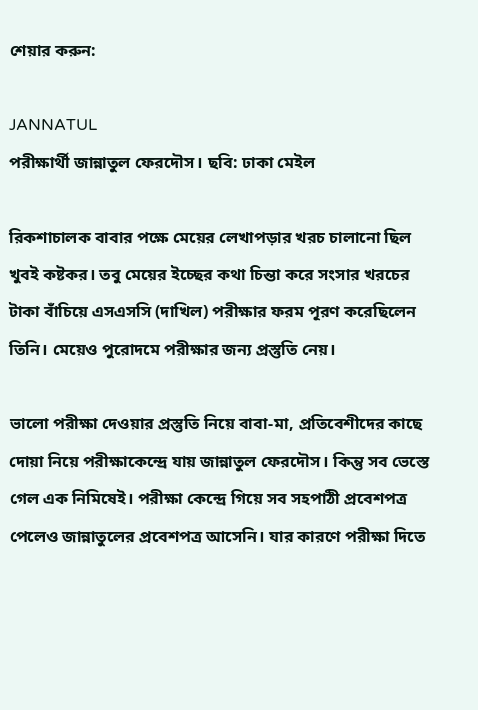শেয়ার করুন:

JANNATUL
পরীক্ষার্থী জান্নাতুল ফেরদৌস। ছবি: ঢাকা মেইল

রিকশাচালক বাবার পক্ষে মেয়ের লেখাপড়ার খরচ চালানো ছিল খুবই কষ্টকর। তবু মেয়ের ইচ্ছের কথা চিন্তা করে সংসার খরচের টাকা বাঁচিয়ে এসএসসি (দাখিল) পরীক্ষার ফরম পূরণ করেছিলেন তিনি। মেয়েও পুরোদমে পরীক্ষার জন্য প্রস্তুতি নেয়।

ভালো পরীক্ষা দেওয়ার প্রস্তুতি নিয়ে বাবা-মা, প্রতিবেশীদের কাছে দোয়া নিয়ে পরীক্ষাকেন্দ্রে যায় জান্নাতুল ফেরদৌস। কিন্তু সব ভেস্তে গেল এক নিমিষেই। পরীক্ষা কেন্দ্রে গিয়ে সব সহপাঠী প্রবেশপত্র পেলেও জান্নাতুলের প্রবেশপত্র আসেনি। যার কারণে পরীক্ষা দিতে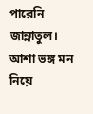পারেনি জান্নাতুল। আশা ভঙ্গ মন নিয়ে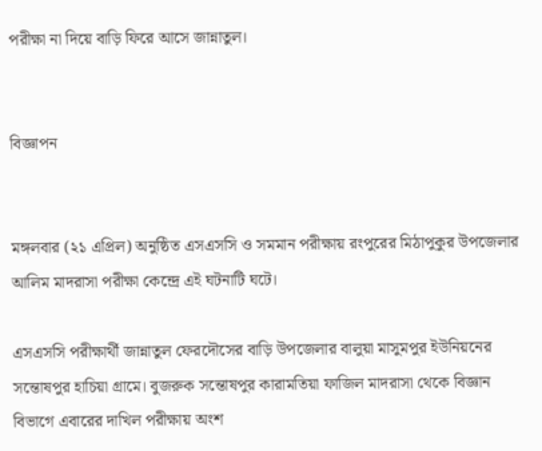পরীক্ষা না দিয়ে বাড়ি ফিরে আসে জান্নাতুল।


বিজ্ঞাপন


মঙ্গলবার (২১ এপ্রিল) অনুষ্ঠিত এসএসসি ও সমমান পরীক্ষায় রংপুরের মিঠাপুকুর উপজেলার আলিম মাদরাসা পরীক্ষা কেন্দ্রে এই ঘটনাটি ঘটে।

এসএসসি পরীক্ষার্থী জান্নাতুল ফেরদৌসের বাড়ি উপজেলার বালুয়া মাসুমপুর ইউনিয়নের সন্তোষপুর হাচিয়া গ্রামে। বুজরুক সন্তোষপুর কারামতিয়া ফাজিল মাদরাসা থেকে বিজ্ঞান বিভাগে এবারের দাখিল পরীক্ষায় অংশ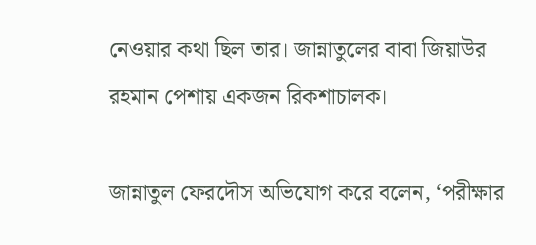নেওয়ার কথা ছিল তার। জান্নাতুলের বাবা জিয়াউর রহমান পেশায় একজন রিকশাচালক।

জান্নাতুল ফেরদৌস অভিযোগ করে বলেন, ‘পরীক্ষার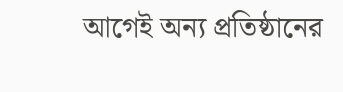আগেই অন্য প্রতিষ্ঠানের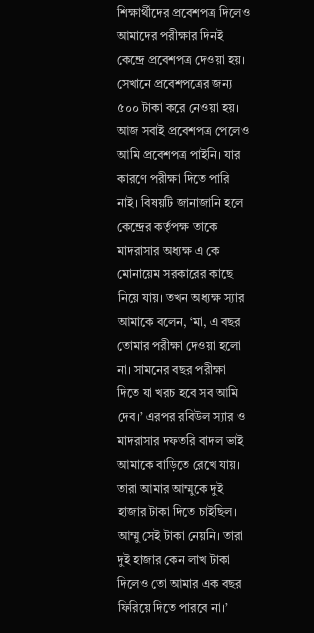শিক্ষার্থীদের প্রবেশপত্র দিলেও আমাদের পরীক্ষার দিনই কেন্দ্রে প্রবেশপত্র দেওয়া হয়। সেখানে প্রবেশপত্রের জন্য ৫০০ টাকা করে নেওয়া হয়। আজ সবাই প্রবেশপত্র পেলেও আমি প্রবেশপত্র পাইনি। যার কারণে পরীক্ষা দিতে পারি নাই। বিষয়টি জানাজানি হলে কেন্দ্রের কর্তৃপক্ষ তাকে মাদরাসার অধ্যক্ষ এ কে মোনায়েম সরকারের কাছে নিয়ে যায়। তখন অধ্যক্ষ স্যার আমাকে বলেন, ‘মা, এ বছর তোমার পরীক্ষা দেওয়া হলো না। সামনের বছর পরীক্ষা দিতে যা খরচ হবে সব আমি দেব।’ এরপর রবিউল স্যার ও মাদরাসার দফতরি বাদল ভাই আমাকে বাড়িতে রেখে যায়। তারা আমার আম্মুকে দুই হাজার টাকা দিতে চাইছিল। আম্মু সেই টাকা নেয়নি। তারা দুই হাজার কেন লাখ টাকা দিলেও তো আমার এক বছর ফিরিয়ে দিতে পারবে না।’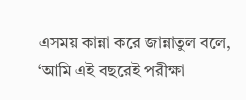এসময় কান্না করে জান্নাতুল বলে, ‘আমি এই বছরেই পরীক্ষা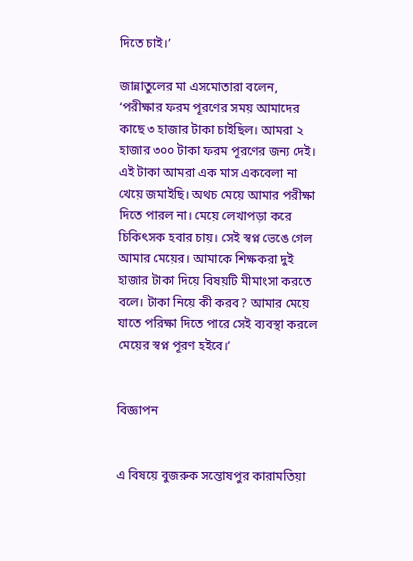দিতে চাই।’

জান্নাতুলের মা এসমোতারা বলেন, ‘পরীক্ষার ফরম পূরণের সময় আমাদের কাছে ৩ হাজার টাকা চাইছিল। আমরা ২ হাজার ৩০০ টাকা ফরম পূরণের জন্য দেই। এই টাকা আমরা এক মাস একবেলা না খেয়ে জমাইছি। অথচ মেয়ে আমার পরীক্ষা দিতে পারল না। মেয়ে লেখাপড়া করে চিকিৎসক হবার চায়। সেই স্বপ্ন ভেঙে গেল আমার মেয়ের। আমাকে শিক্ষকরা দুই হাজার টাকা দিয়ে বিষয়টি মীমাংসা করতে বলে। টাকা নিয়ে কী করব? আমার মেয়ে যাতে পরিক্ষা দিতে পারে সেই ব্যবস্থা করলে মেয়ের স্বপ্ন পূরণ হইবে।’


বিজ্ঞাপন


এ বিষয়ে বুজরুক সন্তোষপুর কারামতিয়া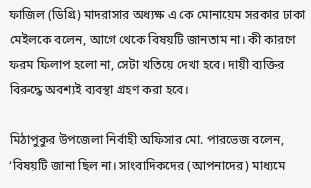ফাজিল (ডিগ্রি) মাদরাসার অধ্যক্ষ এ কে মোনায়েম সরকার ঢাকা মেইলকে বলেন, আগে থেকে বিষয়টি জানতাম না। কী কারণে ফরম ফিলাপ হলো না, সেটা খতিয়ে দেখা হবে। দায়ী ব্যক্তির বিরুদ্ধে অবশ্যই ব্যবস্থা গ্রহণ করা হবে।

মিঠাপুকুর উপজেলা নির্বাহী অফিসার মো. পারভেজ বলেন, ‘বিষয়টি জানা ছিল না। সাংবাদিকদের (আপনাদের) মাধ্যমে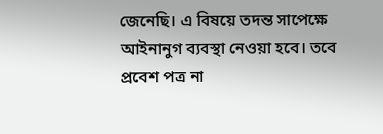জেনেছি। এ বিষয়ে তদন্ত সাপেক্ষে আইনানুগ ব্যবস্থা নেওয়া হবে। তবে প্রবেশ পত্র না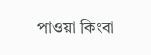পাওয়া কিংবা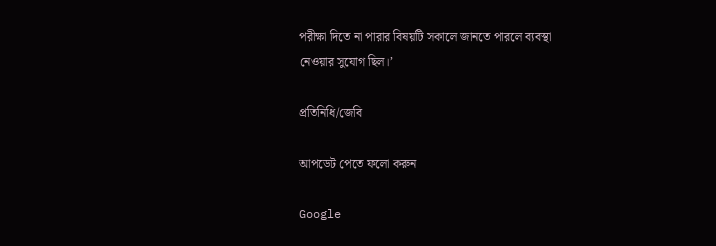পরীক্ষা দিতে না পারার বিষয়টি সকালে জানতে পারলে ব্যবস্থা নেওয়ার সুযোগ ছিল।’

প্রতিনিধি/জেবি

আপডেট পেতে ফলো করুন

Google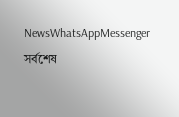NewsWhatsAppMessenger
সর্বশেষ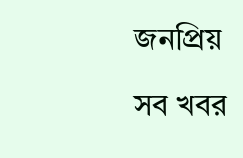জনপ্রিয়

সব খবর